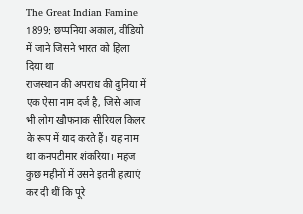The Great Indian Famine 1899: छप्पनिया अकाल, वीडियो में जाने जिसने भारत को हिला दिया था
राजस्थान की अपराध की दुनिया में एक ऐसा नाम दर्ज है, जिसे आज भी लोग खौफनाक सीरियल किलर के रूप में याद करते हैं। यह नाम था कनपटीमार शंकरिया। महज कुछ महीनों में उसने इतनी हत्याएं कर दी थीं कि पूरे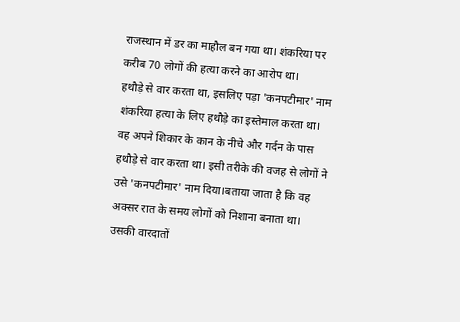राजस्थान में डर का माहौल बन गया था। शंकरिया पर करीब 70 लोगों की हत्या करने का आरोप था।
हथौड़े से वार करता था, इसलिए पड़ा 'कनपटीमार' नाम
शंकरिया हत्या के लिए हथौड़े का इस्तेमाल करता था। वह अपने शिकार के कान के नीचे और गर्दन के पास हथौड़े से वार करता था। इसी तरीके की वजह से लोगों ने उसे 'कनपटीमार' नाम दिया।बताया जाता है कि वह अक्सर रात के समय लोगों को निशाना बनाता था। उसकी वारदातों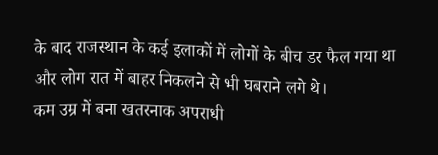के बाद राजस्थान के कई इलाकों में लोगों के बीच डर फैल गया था और लोग रात में बाहर निकलने से भी घबराने लगे थे।
कम उम्र में बना खतरनाक अपराधी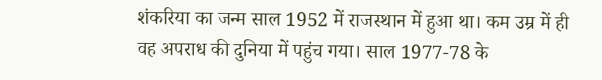शंकरिया का जन्म साल 1952 में राजस्थान में हुआ था। कम उम्र में ही वह अपराध की दुनिया में पहुंच गया। साल 1977-78 के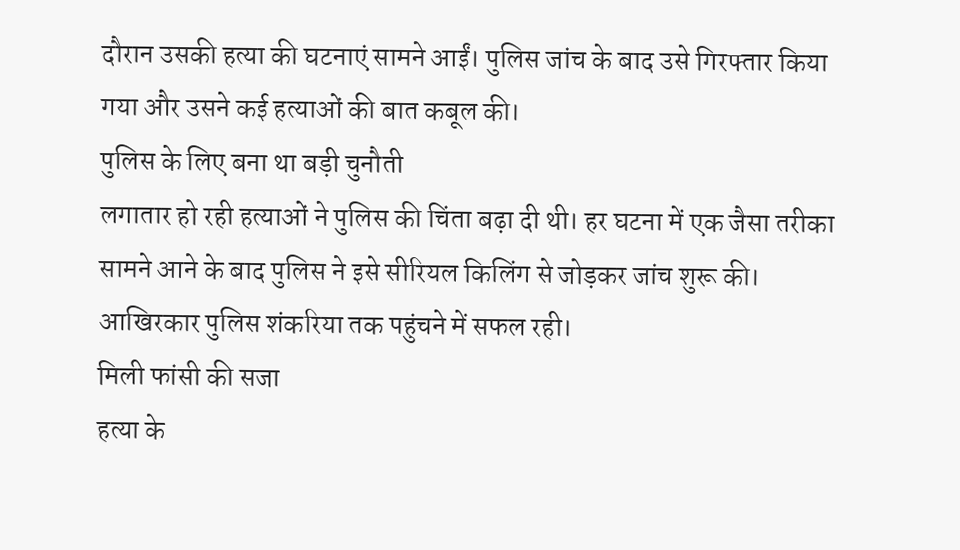दौरान उसकी हत्या की घटनाएं सामने आईं। पुलिस जांच के बाद उसे गिरफ्तार किया गया और उसने कई हत्याओं की बात कबूल की।
पुलिस के लिए बना था बड़ी चुनौती
लगातार हो रही हत्याओं ने पुलिस की चिंता बढ़ा दी थी। हर घटना में एक जैसा तरीका सामने आने के बाद पुलिस ने इसे सीरियल किलिंग से जोड़कर जांच शुरू की। आखिरकार पुलिस शंकरिया तक पहुंचने में सफल रही।
मिली फांसी की सजा
हत्या के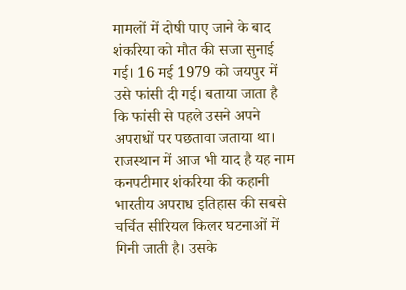मामलों में दोषी पाए जाने के बाद शंकरिया को मौत की सजा सुनाई गई। 16 मई 1979 को जयपुर में उसे फांसी दी गई। बताया जाता है कि फांसी से पहले उसने अपने अपराधों पर पछतावा जताया था।
राजस्थान में आज भी याद है यह नाम
कनपटीमार शंकरिया की कहानी भारतीय अपराध इतिहास की सबसे चर्चित सीरियल किलर घटनाओं में गिनी जाती है। उसके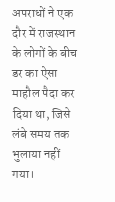अपराधों ने एक दौर में राजस्थान के लोगों के बीच डर का ऐसा माहौल पैदा कर दिया था, जिसे लंबे समय तक भुलाया नहीं गया।